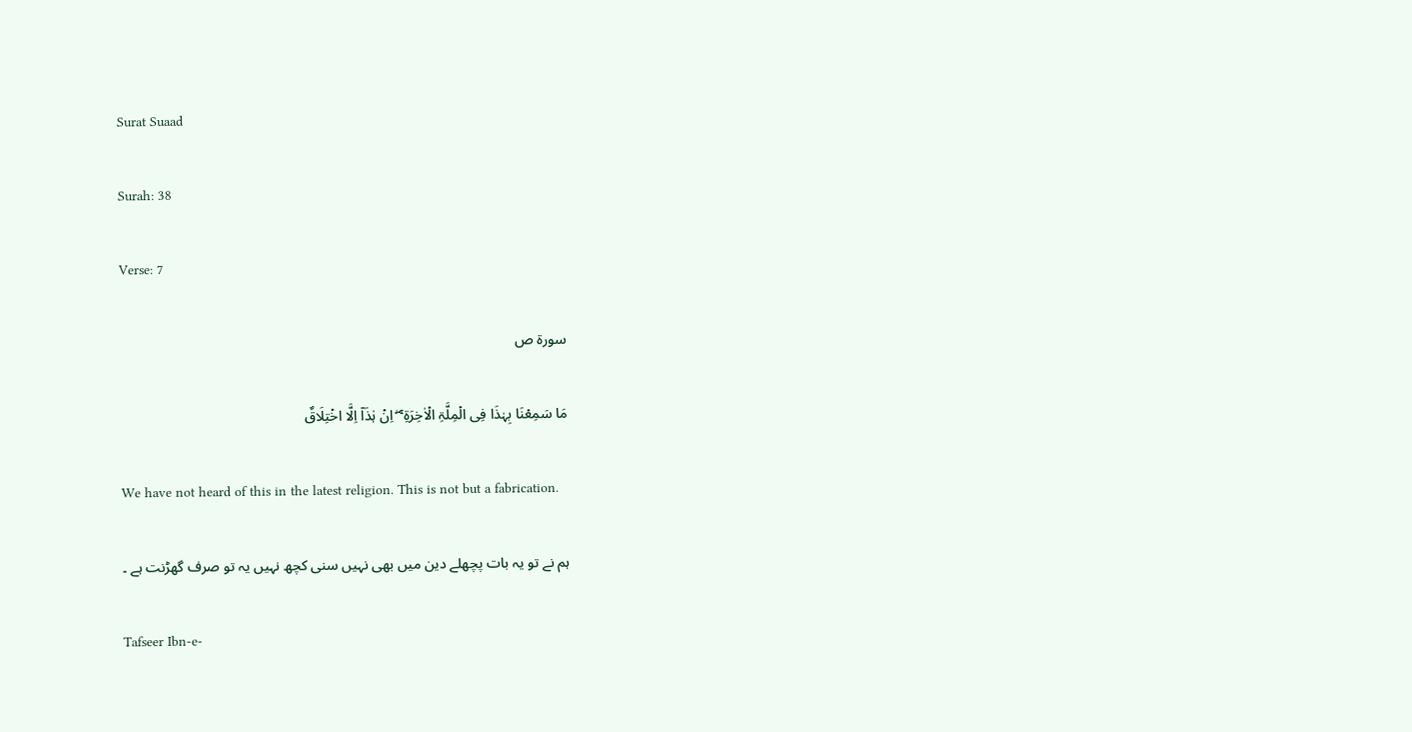Surat Suaad

Surah: 38

Verse: 7

سورة ص

مَا سَمِعۡنَا بِہٰذَا فِی الۡمِلَّۃِ الۡاٰخِرَۃِ ۚ ۖ اِنۡ ہٰذَاۤ اِلَّا اخۡتِلَاقٌ

We have not heard of this in the latest religion. This is not but a fabrication.

ہم نے تو یہ بات پچھلے دین میں بھی نہیں سنی کچھ نہیں یہ تو صرف گھڑنت ہے ۔

Tafseer Ibn-e-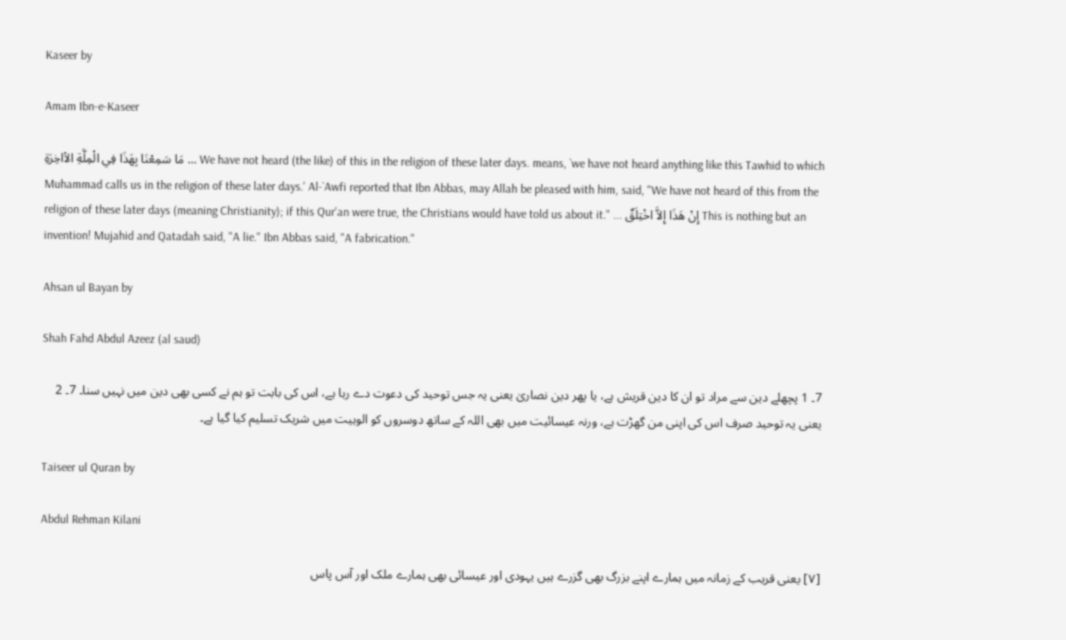Kaseer by

Amam Ibn-e-Kaseer

مَا سَمِعْنَا بِهَذَا فِي الْمِلَّةِ الاْاخِرَةِ ... We have not heard (the like) of this in the religion of these later days. means, `we have not heard anything like this Tawhid to which Muhammad calls us in the religion of these later days.' Al-`Awfi reported that Ibn Abbas, may Allah be pleased with him, said, "We have not heard of this from the religion of these later days (meaning Christianity); if this Qur'an were true, the Christians would have told us about it." ... إِنْ هَذَا إِلاَّ اخْتِلَقٌ This is nothing but an invention! Mujahid and Qatadah said, "A lie." Ibn Abbas said, "A fabrication."

Ahsan ul Bayan by

Shah Fahd Abdul Azeez (al saud)

7۔ 1 پچھلے دین سے مراد تو ان کا دین قریش ہے، یا پھر دین نصاریٰ یعنی یہ جس توحید کی دعوت دے رہا ہے، اس کی بابت تو ہم نے کسی بھی دین میں نہیں سنا۔ 7۔ 2 یعنی یہ توحید صرف اس کی اپنی من گھڑت ہے، ورنہ عیسائیت میں بھی اللہ کے ساتھ دوسروں کو الوہیت میں شریک تسلیم کیا گیا ہے۔

Taiseer ul Quran by

Abdul Rehman Kilani

[٧] یعنی قریب کے زمانہ میں ہمارے اپنے بزرگ بھی گزرے ہیں یہودی اور عیسائی بھی ہمارے ملک اور آس پاس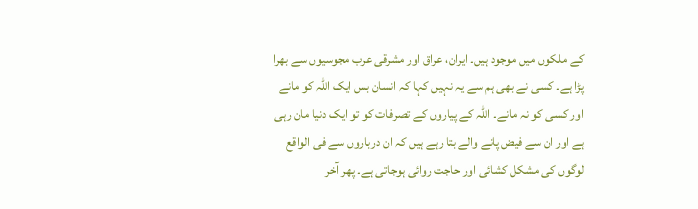کے ملکوں میں موجود ہیں۔ ایران، عراق اور مشرقی عرب مجوسیوں سے بھرا پڑا ہے۔ کسی نے بھی ہم سے یہ نہیں کہا کہ انسان بس ایک اللہ کو مانے اور کسی کو نہ مانے۔ اللہ کے پیاروں کے تصرفات کو تو ایک دنیا مان رہی ہے اور ان سے فیض پانے والے بتا رہے ہیں کہ ان درباروں سے فی الواقع لوگوں کی مشکل کشائی اور حاجت روائی ہوجاتی ہے۔ پھر آخر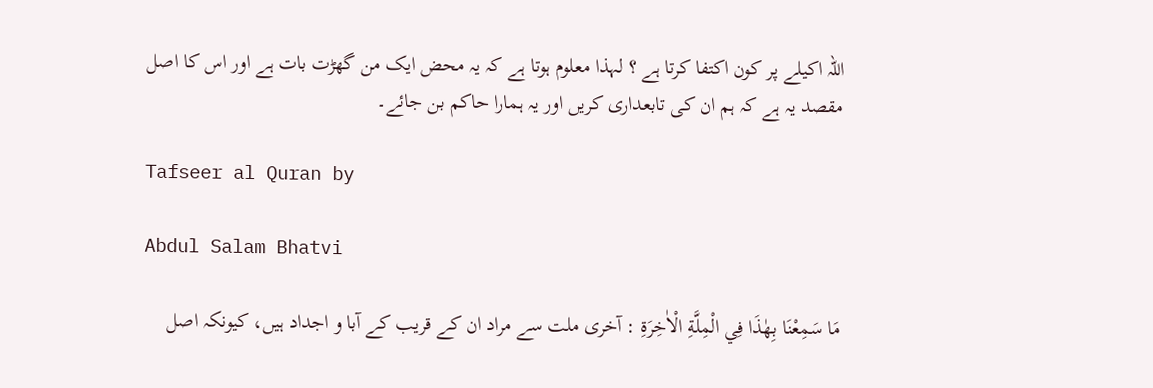اللہ اکیلے پر کون اکتفا کرتا ہے ؟ لہذا معلوم ہوتا ہے کہ یہ محض ایک من گھڑت بات ہے اور اس کا اصل مقصد یہ ہے کہ ہم ان کی تابعداری کریں اور یہ ہمارا حاکم بن جائے۔

Tafseer al Quran by

Abdul Salam Bhatvi

مَا سَمِعْنَا بِھٰذَا فِي الْمِلَّةِ الْاٰخِرَةِ : آخری ملت سے مراد ان کے قریب کے آبا و اجداد ہیں، کیونکہ اصل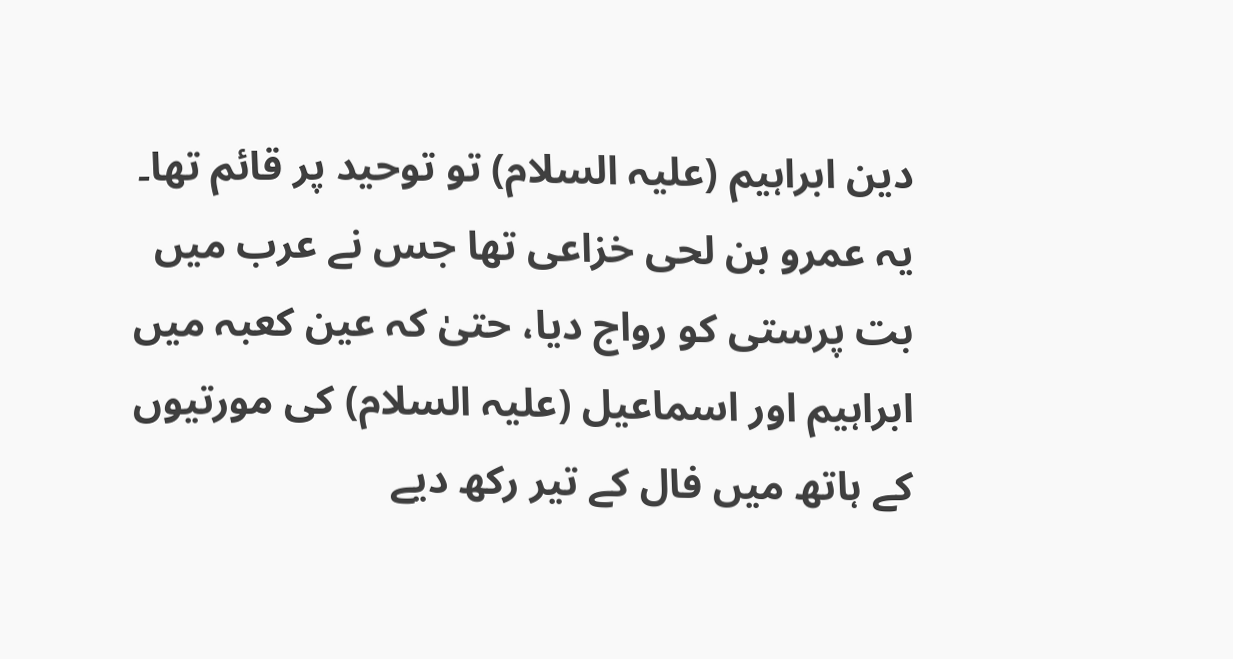دین ابراہیم (علیہ السلام) تو توحید پر قائم تھا۔ یہ عمرو بن لحی خزاعی تھا جس نے عرب میں بت پرستی کو رواج دیا، حتیٰ کہ عین کعبہ میں ابراہیم اور اسماعیل (علیہ السلام) کی مورتیوں کے ہاتھ میں فال کے تیر رکھ دیے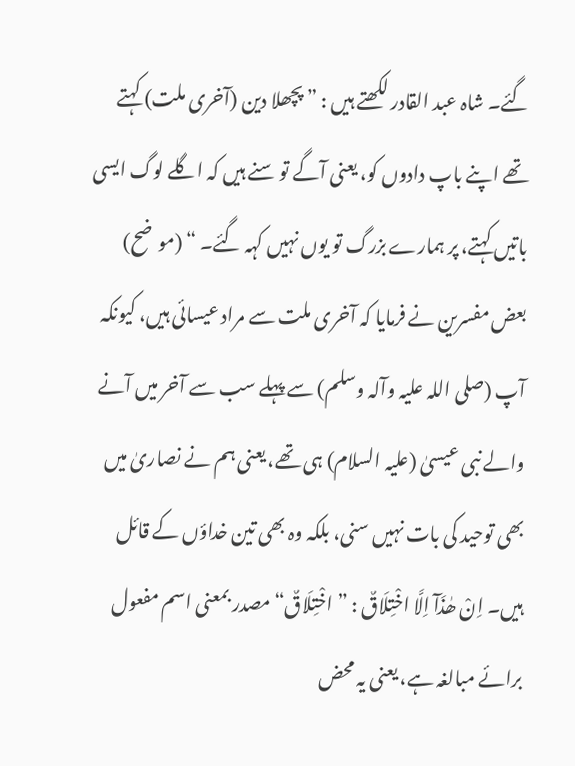گئے۔ شاہ عبد القادر لکھتے ہیں : ” پچھلا دین (آخری ملت) کہتے تھے اپنے باپ دادوں کو، یعنی آگے تو سنے ہیں کہ اگلے لوگ ایسی باتیں کہتے، پر ہمارے بزرگ تو یوں نہیں کہہ گئے۔ “ (موضح) بعض مفسرین نے فرمایا کہ آخری ملت سے مراد عیسائی ہیں، کیونکہ آپ (صلی اللہ علیہ وآلہ وسلم) سے پہلے سب سے آخر میں آنے والے نبی عیسیٰ (علیہ السلام) ہی تھے، یعنی ہم نے نصاریٰ میں بھی توحید کی بات نہیں سنی، بلکہ وہ بھی تین خداؤں کے قائل ہیں۔ اِنْ ھٰذَآ اِلَّا اخْتِلَاقٌ : ” اخْتِلَاقٌ“ مصدر بمعنی اسم مفعول برائے مبالغہ ہے، یعنی یہ محض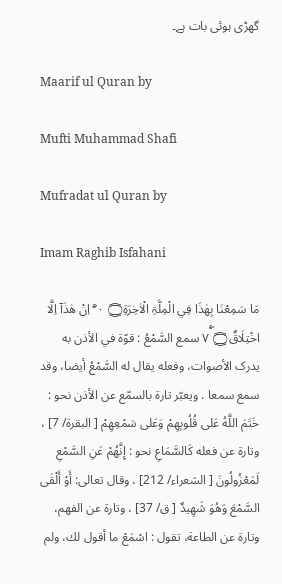گھڑی ہوئی بات ہے۔

Maarif ul Quran by

Mufti Muhammad Shafi

Mufradat ul Quran by

Imam Raghib Isfahani

مَا سَمِعْنَا بِھٰذَا فِي الْمِلَّۃِ الْاٰخِرَۃِ۝ ٠ ۚۖ اِنْ ھٰذَآ اِلَّا اخْتِلَاقٌ۝ ٧ۖۚ سمع السَّمْعُ : قوّة في الأذن به يدرک الأصوات، وفعله يقال له السَّمْعُ أيضا، وقد سمع سمعا . ويعبّر تارة بالسمّع عن الأذن نحو : خَتَمَ اللَّهُ عَلى قُلُوبِهِمْ وَعَلى سَمْعِهِمْ [ البقرة/ 7] ، وتارة عن فعله كَالسَّمَاعِ نحو : إِنَّهُمْ عَنِ السَّمْعِ لَمَعْزُولُونَ [ الشعراء/ 212] ، وقال تعالی: أَوْ أَلْقَى السَّمْعَ وَهُوَ شَهِيدٌ [ ق/ 37] ، وتارة عن الفهم، وتارة عن الطاعة، تقول : اسْمَعْ ما أقول لك، ولم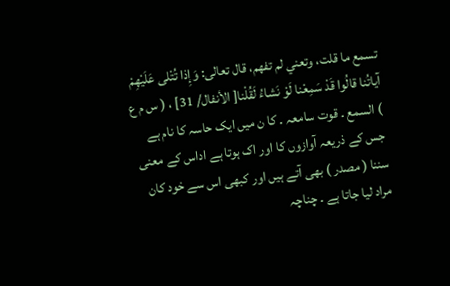تسمع ما قلت، وتعني لم تفهم، قال تعالی: وَإِذا تُتْلى عَلَيْهِمْ آياتُنا قالُوا قَدْ سَمِعْنا لَوْ نَشاءُ لَقُلْنا[ الأنفال/ 31] ، ( س م ع ) السمع ۔ قوت سامعہ ۔ کا ن میں ایک حاسہ کا نام ہے جس کے ذریعہ آوازوں کا اور اک ہوتا ہے اداس کے معنی سننا ( مصدر ) بھی آتے ہیں اور کبھی اس سے خود کان مراد لیا جاتا ہے ۔ چناچہ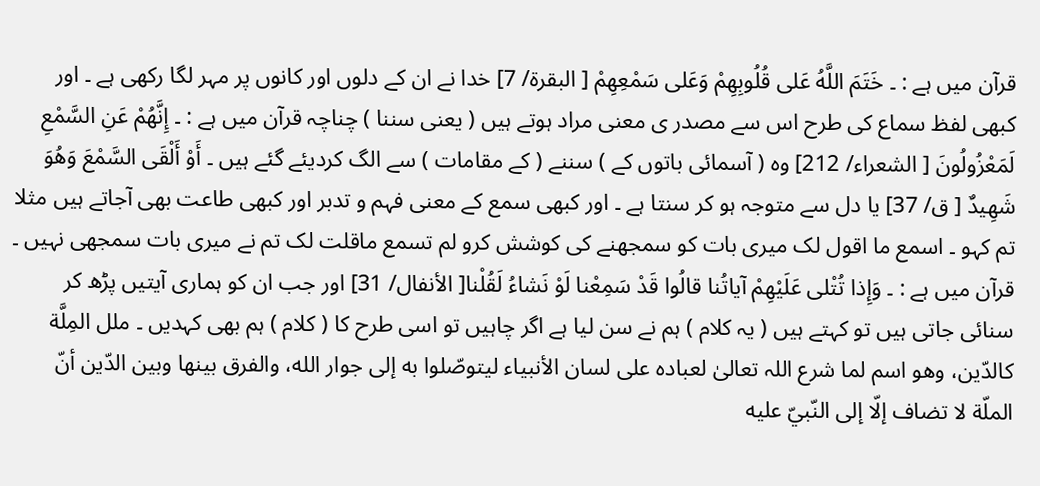قرآن میں ہے : ۔ خَتَمَ اللَّهُ عَلى قُلُوبِهِمْ وَعَلى سَمْعِهِمْ [ البقرة/ 7] خدا نے ان کے دلوں اور کانوں پر مہر لگا رکھی ہے ۔ اور کبھی لفظ سماع کی طرح اس سے مصدر ی معنی مراد ہوتے ہیں ( یعنی سننا ) چناچہ قرآن میں ہے : ۔ إِنَّهُمْ عَنِ السَّمْعِ لَمَعْزُولُونَ [ الشعراء/ 212] وہ ( آسمائی باتوں کے ) سننے ( کے مقامات ) سے الگ کردیئے گئے ہیں ۔ أَوْ أَلْقَى السَّمْعَ وَهُوَ شَهِيدٌ [ ق/ 37] یا دل سے متوجہ ہو کر سنتا ہے ۔ اور کبھی سمع کے معنی فہم و تدبر اور کبھی طاعت بھی آجاتے ہیں مثلا تم کہو ۔ اسمع ما اقول لک میری بات کو سمجھنے کی کوشش کرو لم تسمع ماقلت لک تم نے میری بات سمجھی نہیں ۔ قرآن میں ہے : ۔ وَإِذا تُتْلى عَلَيْهِمْ آياتُنا قالُوا قَدْ سَمِعْنا لَوْ نَشاءُ لَقُلْنا[ الأنفال/ 31] اور جب ان کو ہماری آیتیں پڑھ کر سنائی جاتی ہیں تو کہتے ہیں ( یہ کلام ) ہم نے سن لیا ہے اگر چاہیں تو اسی طرح کا ( کلام ) ہم بھی کہدیں ۔ ملل المِلَّة کالدّين، وهو اسم لما شرع اللہ تعالیٰ لعباده علی لسان الأنبیاء ليتوصّلوا به إلى جوار الله، والفرق بينها وبین الدّين أنّ الملّة لا تضاف إلّا إلى النّبيّ عليه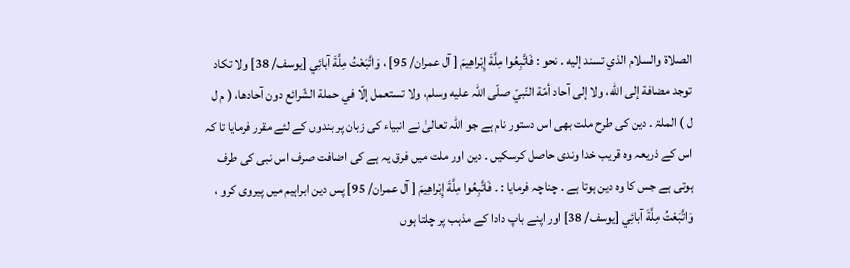الصلاة والسلام الذي تسند إليه . نحو : فَاتَّبِعُوا مِلَّةَ إِبْراهِيمَ [ آل عمران/ 95] ، وَاتَّبَعْتُ مِلَّةَ آبائِي [يوسف/ 38] ولا تکاد توجد مضافة إلى الله، ولا إلى آحاد أمّة النّبيّ صلّى اللہ عليه وسلم، ولا تستعمل إلّا في حملة الشّرائع دون آحادها، ( م ل ل ) الملۃ ۔ دین کی طرح ملت بھی اس دستور نام ہے جو اللہ تعالیٰ نے انبیاء کی زبان پر بندوں کے لئے مقرر فرمایا تا کہ اس کے ذریعہ وہ قریب خدا وندی حاصل کرسکیں ۔ دین اور ملت میں فرق یہ ہے کی اضافت صرف اس نبی کی طرف ہوتی ہے جس کا وہ دین ہوتا ہے ۔ چناچہ فرمایا : ۔ فَاتَّبِعُوا مِلَّةَ إِبْراهِيمَ [ آل عمران/ 95] پس دین ابراہیم میں پیروی کرو ، وَاتَّبَعْتُ مِلَّةَ آبائِي [يوسف/ 38] اور اپنے باپ دادا کے مذہب پر چلتا ہوں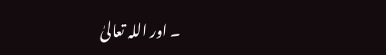۔ اور اللہ تعالیٰ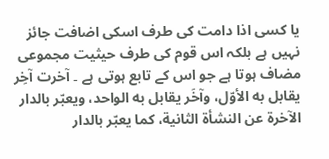یا کسی اذا دامت کی طرف اسکی اضافت جائز نہیں ہے بلکہ اس قوم کی طرف حیثیت مجموعی مضاف ہوتا ہے جو اس کے تابع ہوتی ہے ۔ آخرت آخِر يقابل به الأوّل، وآخَر يقابل به الواحد، ويعبّر بالدار الآخرة عن النشأة الثانية، كما يعبّر بالدار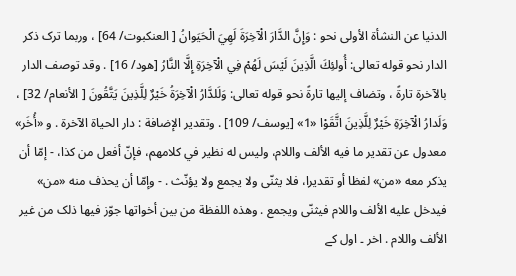الدنیا عن النشأة الأولی نحو : وَإِنَّ الدَّارَ الْآخِرَةَ لَهِيَ الْحَيَوانُ [ العنکبوت/ 64] ، وربما ترک ذکر الدار نحو قوله تعالی: أُولئِكَ الَّذِينَ لَيْسَ لَهُمْ فِي الْآخِرَةِ إِلَّا النَّارُ [هود/ 16] . وقد توصف الدار بالآخرة تارةً ، وتضاف إليها تارةً نحو قوله تعالی: وَلَلدَّارُ الْآخِرَةُ خَيْرٌ لِلَّذِينَ يَتَّقُونَ [ الأنعام/ 32] ، وَلَدارُ الْآخِرَةِ خَيْرٌ لِلَّذِينَ اتَّقَوْا «1» [يوسف/ 109] . وتقدیر الإضافة : دار الحیاة الآخرة . و «أُخَر» معدول عن تقدیر ما فيه الألف واللام، ولیس له نظیر في کلامهم، فإنّ أفعل من کذا، - إمّا أن يذكر معه «من» لفظا أو تقدیرا، فلا يثنّى ولا يجمع ولا يؤنّث . - وإمّا أن يحذف منه «من» فيدخل عليه الألف واللام فيثنّى ويجمع . وهذه اللفظة من بين أخواتها جوّز فيها ذلک من غير الألف واللام . اخر ۔ اول کے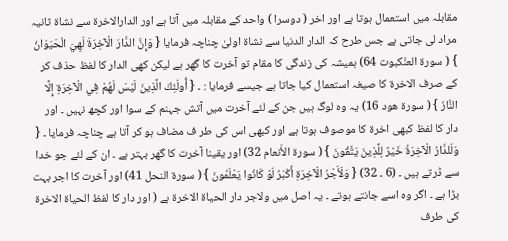مقابلہ میں استعمال ہوتا ہے اور اخر ( دوسرا ) واحد کے مقابلہ میں آتا ہے اور الدارالاخرۃ سے نشاۃ ثانیہ مراد لی جاتی ہے جس طرح کہ الدار الدنیا سے نشاۃ اولیٰ چناچہ فرمایا { وَإِنَّ الدَّارَ الْآخِرَةَ لَهِيَ الْحَيَوَانُ } ( سورة العنْکبوت 64) ہمیشہ کی زندگی کا مقام تو آخرت کا گھر ہے لیکن کھی الدار کا لفظ حذف کر کے صرف الاخرۃ کا صیغہ استعمال کیا جاتا ہے جیسے فرمایا : ۔ { أُولَئِكَ الَّذِينَ لَيْسَ لَهُمْ فِي الْآخِرَةِ إِلَّا النَّارُ } ( سورة هود 16) یہ وہ لوگ ہیں جن کے لئے آخرت میں آتش جہنم کے سوا اور کچھ نہیں ۔ اور دار کا لفظ کبھی اخرۃ کا موصوف ہوتا ہے اور کبھی اس کی طر ف مضاف ہو کر آتا ہے چناچہ فرمایا ۔ { وَلَلدَّارُ الْآخِرَةُ خَيْرٌ لِلَّذِينَ يَتَّقُونَ } ( سورة الأَنعام 32) اور یقینا آخرت کا گھر بہتر ہے ۔ ان کے لئے جو خدا سے ڈرتے ہیں ۔ (6 ۔ 32) { وَلَأَجْرُ الْآخِرَةِ أَكْبَرُ لَوْ كَانُوا يَعْلَمُونَ } ( سورة النحل 41) اور آخرت کا اجر بہت بڑا ہے ۔ اگر وہ اسے جانتے ہوتے ۔ یہ اصل میں ولاجر دار الحیاۃ الاخرۃ ہے ( اور دار کا لفظ الحیاۃ الاخرۃ کی طرف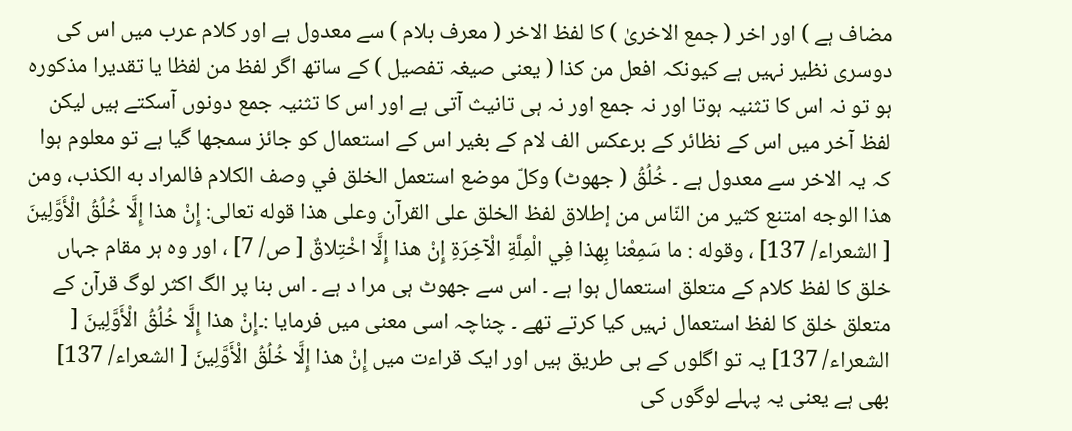مضاف ہے ) اور اخر ( جمع الاخریٰ ) کا لفظ الاخر ( معرف بلام ) سے معدول ہے اور کلام عرب میں اس کی دوسری نظیر نہیں ہے کیونکہ افعل من کذا ( یعنی صیغہ تفصیل ) کے ساتھ اگر لفظ من لفظا یا تقدیرا مذکورہ ہو تو نہ اس کا تثنیہ ہوتا اور نہ جمع اور نہ ہی تانیث آتی ہے اور اس کا تثنیہ جمع دونوں آسکتے ہیں لیکن لفظ آخر میں اس کے نظائر کے برعکس الف لام کے بغیر اس کے استعمال کو جائز سمجھا گیا ہے تو معلوم ہوا کہ یہ الاخر سے معدول ہے ۔ خُلُقُ ( جھوٹ) وكلّ موضع استعمل الخلق في وصف الکلام فالمراد به الکذب، ومن هذا الوجه امتنع کثير من النّاس من إطلاق لفظ الخلق علی القرآن وعلی هذا قوله تعالی: إِنْ هذا إِلَّا خُلُقُ الْأَوَّلِينَ [ الشعراء/ 137] ، وقوله : ما سَمِعْنا بِهذا فِي الْمِلَّةِ الْآخِرَةِ إِنْ هذا إِلَّا اخْتِلاقٌ [ ص/ 7] ، اور وہ ہر مقام جہاں خلق کا لفظ کلام کے متعلق استعمال ہوا ہے ۔ اس سے جھوٹ ہی مرا د ہے ۔ اس بنا پر الگ اکثر لوگ قرآن کے متعلق خلق کا لفظ استعمال نہیں کیا کرتے تھے ۔ چناچہ اسی معنی میں فرمایا :۔إِنْ هذا إِلَّا خُلُقُ الْأَوَّلِينَ [ الشعراء/ 137] یہ تو اگلوں کے ہی طریق ہیں اور ایک قراءت میں إِنْ هذا إِلَّا خُلُقُ الْأَوَّلِينَ [ الشعراء/ 137] بھی ہے یعنی یہ پہلے لوگوں کی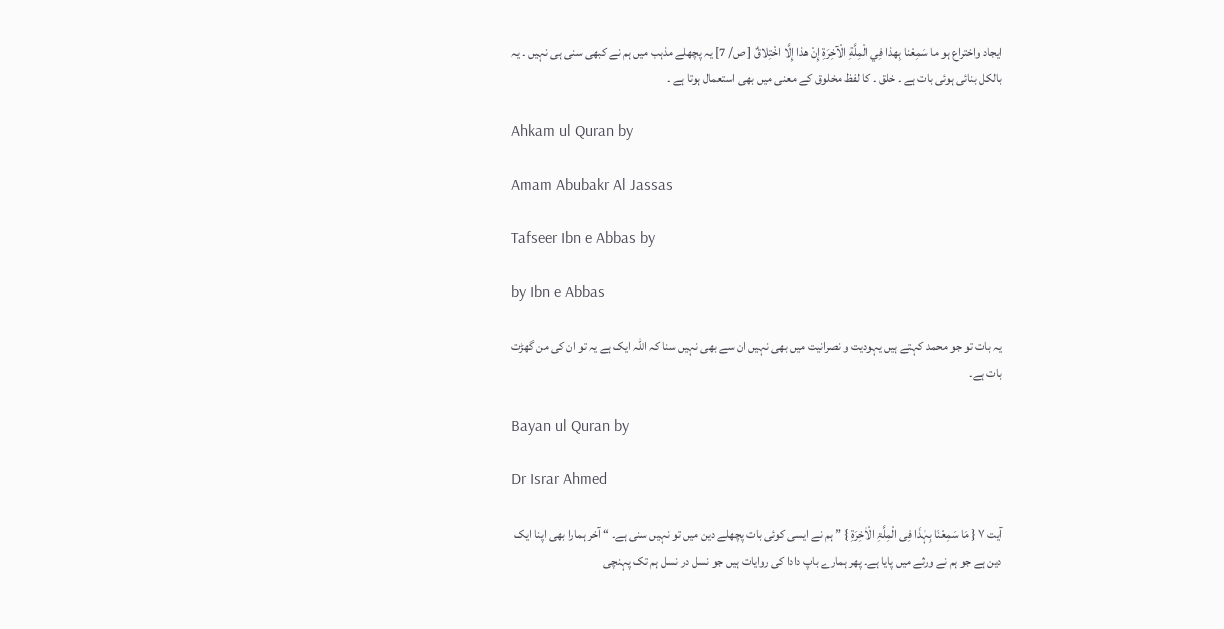ایجاد واختراع ہو ما سَمِعْنا بِهذا فِي الْمِلَّةِ الْآخِرَةِ إِنْ هذا إِلَّا اخْتِلاقٌ [ ص/ 7] یہ پچھلے مذہب میں ہم نے کبھی سنی ہی نہیں ۔ یہ بالکل بنائی ہوئی بات ہے ۔ خلق ۔ کا لفظ مخلوق کے معنی میں بھی استعمال ہوتا ہے ۔

Ahkam ul Quran by

Amam Abubakr Al Jassas

Tafseer Ibn e Abbas by

by Ibn e Abbas

یہ بات تو جو محمد کہتے ہیں یہودیت و نصرانیت میں بھی نہیں ان سے بھی نہیں سنا کہ اللہ ایک ہے یہ تو ان کی من گھڑت بات ہے۔

Bayan ul Quran by

Dr Israr Ahmed

آیت ٧ { مَا سَمِعْنَا بِہٰذَا فِی الْمِلَّۃِ الْاٰخِرَۃِ } ” ہم نے ایسی کوئی بات پچھلے دین میں تو نہیں سنی ہے۔ “ آخر ہمارا بھی اپنا ایک دین ہے جو ہم نے ورثے میں پایا ہے۔ پھر ہمارے باپ دادا کی روایات ہیں جو نسل در نسل ہم تک پہنچی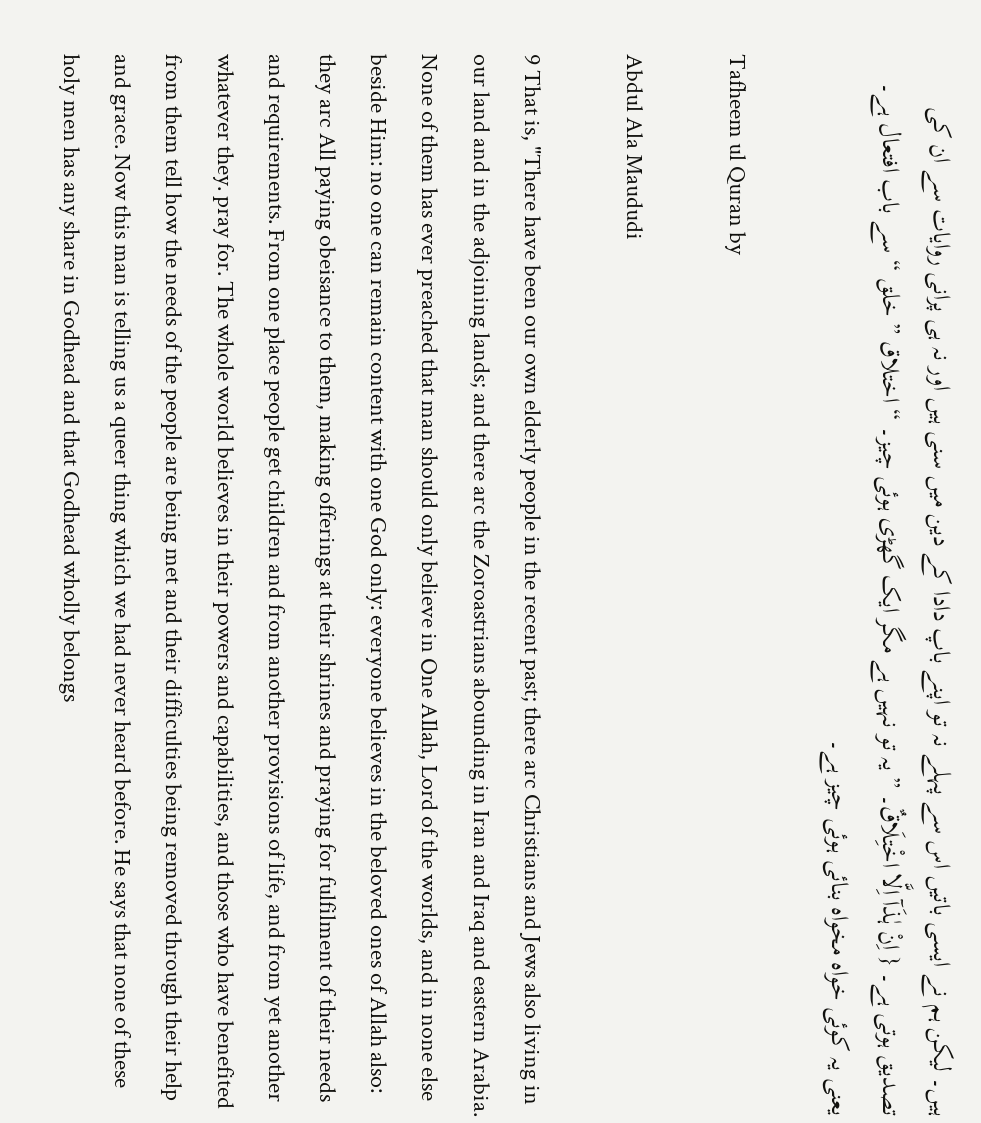ہیں۔ لیکن ہم نے ایسی باتیں اس سے پہلے نہ تو اپنے باپ دادا کے دین میں سنی ہیں اور نہ ہی پرانی روایات سے ان کی تصدیق ہوتی ہے۔ { اِنْ ہٰذَآ اِلَّا اخْتِلَاقٌ۔ ” یہ تو نہیں ہے مگر ایک گھڑی ہوئی چیز۔ “ اختلاق ” خلق “ سے باب افتعال ہے۔ یعنی یہ کوئی خواہ مخواہ بنائی ہوئی چیز ہے۔

Tafheem ul Quran by

Abdul Ala Maududi

9 That is, "There have been our own elderly people in the recent past; there arc Christians and Jews also living in our land and in the adjoining lands; and there arc the Zoroastrians abounding in Iran and Iraq and eastern Arabia. None of them has ever preached that man should only believe in One AIlah, Lord of the worlds, and in none else beside Him: no one can remain content with one God only: everyone believes in the beloved ones of Allah also: they arc All paying obeisance to them, making offerings at their shrines and praying for fulfilment of their needs and requirements. From one place people get children and from another provisions of life, and from yet another whatever they. pray for. The whole world believes in their powers and capabilities, and those who have benefited from them tell how the needs of the people are being met and their difficulties being removed through their help and grace. Now this man is telling us a queer thing which we had never heard before. He says that none of these holy men has any share in Godhead and that Godhead wholly belongs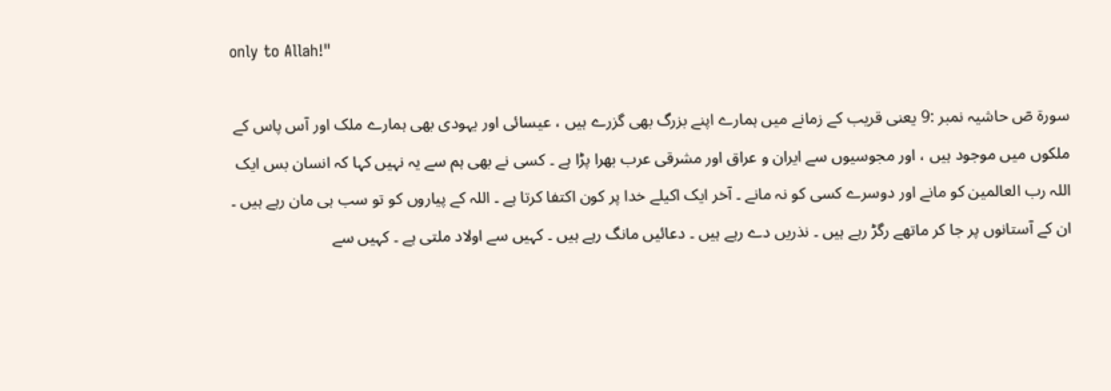only to Allah!"

سورة صٓ حاشیہ نمبر :9 یعنی قریب کے زمانے میں ہمارے اپنے بزرگ بھی گزرے ہیں ، عیسائی اور یہودی بھی ہمارے ملک اور آس پاس کے ملکوں میں موجود ہیں ، اور مجوسیوں سے ایران و عراق اور مشرقی عرب بھرا پڑا ہے ۔ کسی نے بھی ہم سے یہ نہیں کہا کہ انسان بس ایک اللہ رب العالمین کو مانے اور دوسرے کسی کو نہ مانے ۔ آخر ایک اکیلے خدا پر کون اکتفا کرتا ہے ۔ اللہ کے پیاروں کو تو سب ہی مان رہے ہیں ۔ ان کے آستانوں پر جا کر ماتھے رگڑ رہے ہیں ۔ نذریں دے رہے ہیں ۔ دعائیں مانگ رہے ہیں ۔ کہیں سے اولاد ملتی ہے ۔ کہیں سے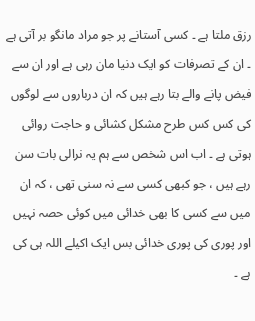رزق ملتا ہے ۔ کسی آستانے پر جو مراد مانگو بر آتی ہے ۔ ان کے تصرفات کو ایک دنیا مان رہی ہے اور ان سے فیض پانے والے بتا رہے ہیں کہ ان درباروں سے لوگوں کی کس کس طرح مشکل کشائی و حاجت روائی ہوتی ہے ۔ اب اس شخص سے ہم یہ نرالی بات سن رہے ہیں ، جو کبھی کسی سے نہ سنی تھی ، کہ ان میں سے کسی کا بھی خدائی میں کوئی حصہ نہیں اور پوری کی پوری خدائی بس ایک اکیلے اللہ ہی کی ہے ۔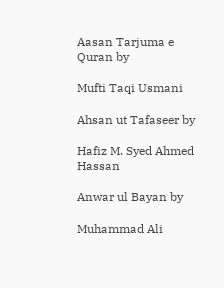Aasan Tarjuma e Quran by

Mufti Taqi Usmani

Ahsan ut Tafaseer by

Hafiz M. Syed Ahmed Hassan

Anwar ul Bayan by

Muhammad Ali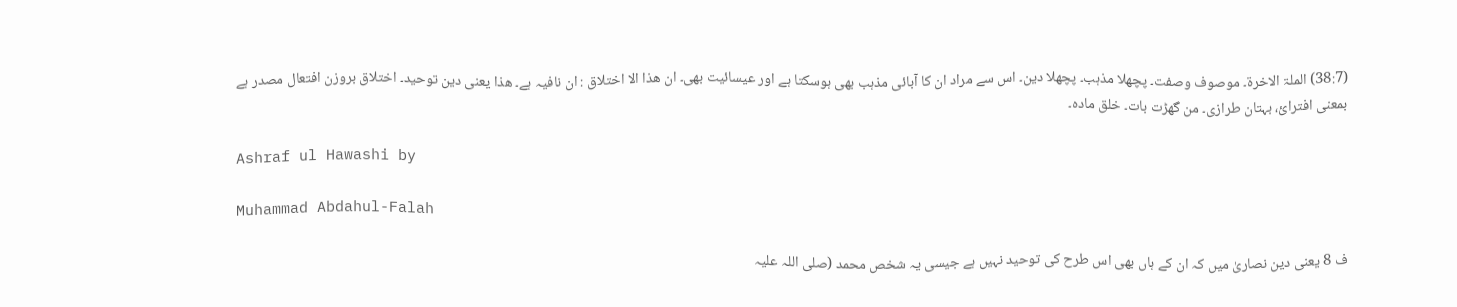(38:7) الملۃ الاخرۃ۔ موصوف وصفت۔ پچھلا مذہب۔ پچھلا دین۔ اس سے مراد ان کا آبائی مذہب بھی ہوسکتا ہے اور عیسائیت بھی۔ ان ھذا الا اختلاق : ان نافیہ ہے۔ ھذا یعنی دین توحید۔ اختلاق بروزن افتعال مصدر ہے بمعنی افترائ، بہتان طرازی۔ من گھڑت بات۔ خلق مادہ۔

Ashraf ul Hawashi by

Muhammad Abdahul-Falah

ف 8 یعنی دین نصاریٰ میں کہ ان کے ہاں بھی اس طرح کی توحید نہیں ہے جیسی یہ شخص محمد (صلی اللہ علیہ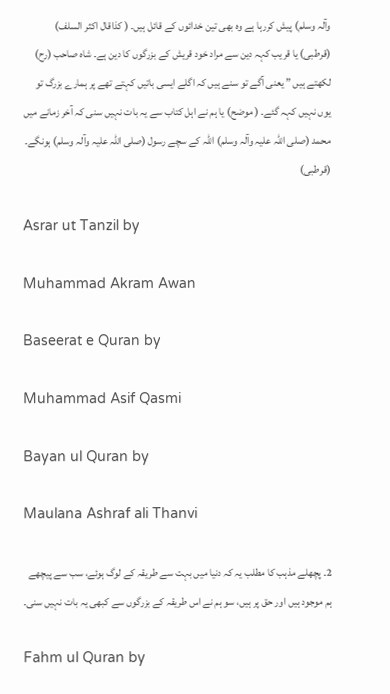وآلہ وسلم) پیش کررہا ہے وہ بھی تین خدائوں کے قائل ہیں۔ ( کذاقال اکثر السلف) (قرطبی) یا قریب کہہ دین سے مراد خود قریش کے بزرگوں کا دین ہے۔ شاہ صاحب (رح) لکھتے ہیں ” یعنی آگے تو سنے ہیں کہ اگلے ایسی باتیں کہتے تھے پر ہمارے بزرگ تو یوں نہیں کہہ گئے۔ ( موضح) یا ہم نے اہل کتاب سے یہ بات نہیں سنی کہ آخر زمانے میں محمد (صلی اللہ علیہ وآلہ وسلم) اللہ کے سچے رسول (صلی اللہ علیہ وآلہ وسلم) ہونگے۔ (قرطبی)

Asrar ut Tanzil by

Muhammad Akram Awan

Baseerat e Quran by

Muhammad Asif Qasmi

Bayan ul Quran by

Maulana Ashraf ali Thanvi

2۔ پچھلے مذہب کا مطلب یہ کہ دنیا میں بہت سے طریقہ کے لوگ ہوئے، سب سے پیچھے ہم موجود ہیں اور حق پر ہیں، سو ہم نے اس طریقہ کے بزرگوں سے کبھی یہ بات نہیں سنی۔

Fahm ul Quran by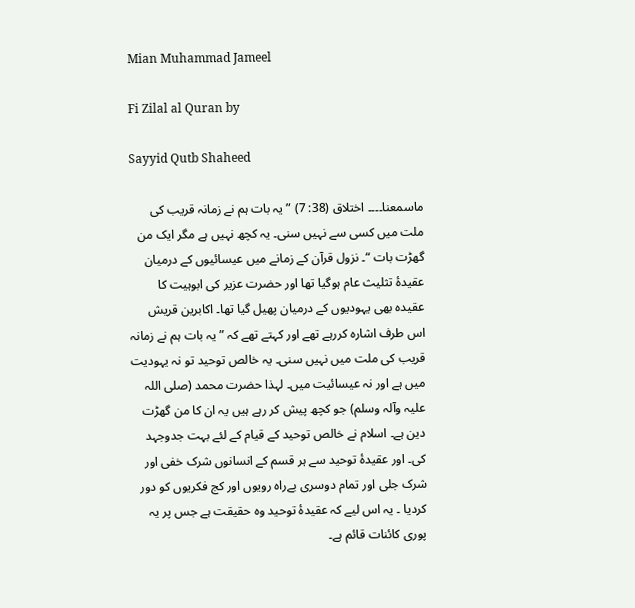Mian Muhammad Jameel

Fi Zilal al Quran by

Sayyid Qutb Shaheed

ماسمعنا۔۔۔۔ اختلاق (38: 7) ” یہ بات ہم نے زمانہ قریب کی ملت میں کسی سے نہیں سنی۔ یہ کچھ نہیں ہے مگر ایک من گھڑت بات “۔ نزول قرآن کے زمانے میں عیسائیوں کے درمیان عقیدۂ تثلیث عام ہوگیا تھا اور حضرت عزیر کی ابوہیت کا عقیدہ بھی یہودیوں کے درمیان پھیل گیا تھا۔ اکابرین قریش اس طرف اشارہ کررہے تھے اور کہتے تھے کہ ” یہ بات ہم نے زمانہ قریب کی ملت میں نہیں سنی۔ یہ خالص توحید تو نہ یہودیت میں ہے اور نہ عیسائیت میں۔ لہذا حضرت محمد (صلی اللہ علیہ وآلہ وسلم) جو کچھ پیش کر رہے ہیں یہ ان کا من گھڑت دین ہے۔ اسلام نے خالص توحید کے قیام کے لئے بہت جدوجہد کی۔ اور عقیدۂ توحید سے ہر قسم کے انسانوں شرک خفی اور شرک جلی اور تمام دوسری بےراہ رویوں اور کج فکریوں کو دور کردیا ۔ یہ اس لیے کہ عقیدۂ توحید وہ حقیقت ہے جس پر یہ پوری کائنات قائم ہے۔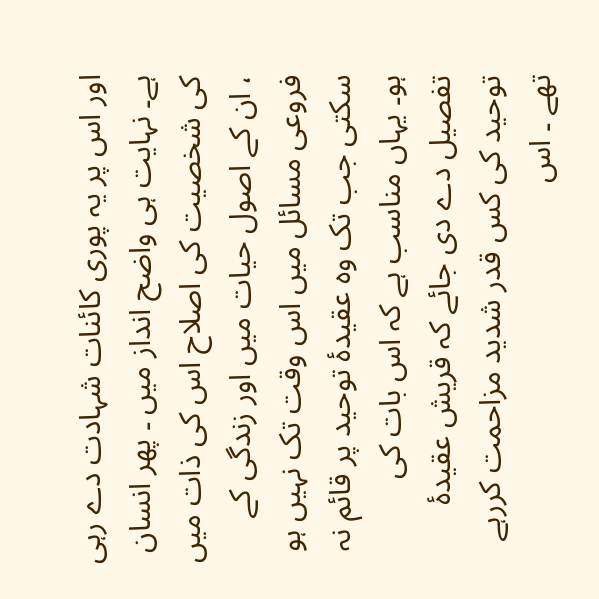اور اس پر یہ پوری کائنات شہادت دے رہی ہے۔ نہایت ہی واضح انداز میں ۔ پھر انسان کی شخصیت کی اصلاح اس کی ذات میں ، ان کے اصول حیات میں اور زندگی کے فروعی مسائل میں اس وقت تک نہیں ہو سکتی جب تک وہ عقیدۂ توحید پر قائم نہ ہو۔ یہاں مناسب ہے کہ اس بات کی تفصیل دے دی جائے کہ قریش عقیدۂ توحید کی کس قدر شدید مزاحمت کررہے تھے ۔ اس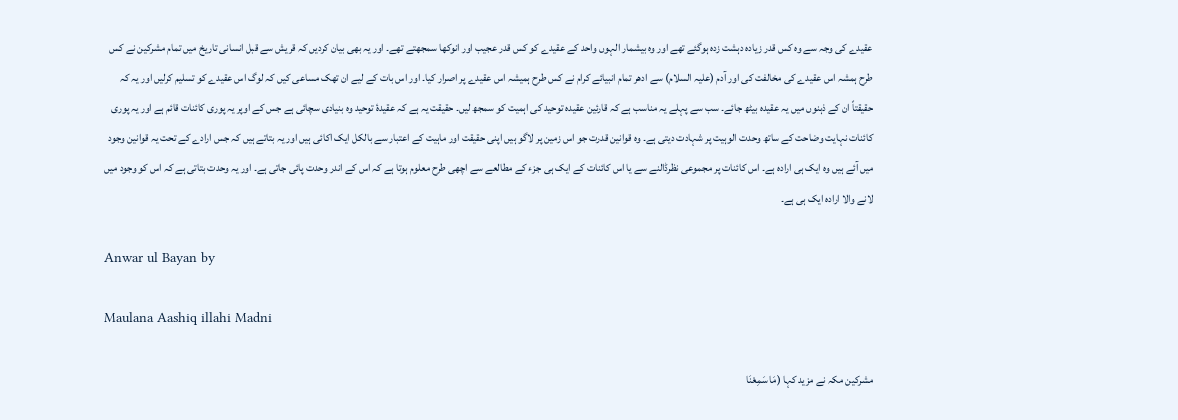عقیدے کی وجہ سے وہ کس قدر زیادہ دہشت زدہ ہوگئے تھے اور وہ بیشمار الہوں واحد کے عقیدے کو کس قدر عجیب اور انوکھا سمجھتے تھے۔ اور یہ بھی بیان کردیں کہ قریش سے قبل انسانی تاریخ میں تمام مشرکین نے کس طرح ہمشہ اس عقیدے کی مخالفت کی اور آدم (علیہ السلام) سے ادھر تمام انبیائے کرام نے کس طرح ہمیشہ اس عقیدے پر اصرار کیا۔ اور اس بات کے لیے ان تھک مساعی کیں کہ لوگ اس عقیدے کو تسلیم کرلیں اور یہ کہ حقیقتاً ان کے ذہنوں میں یہ عقیدہ بیٹھ جائے۔ سب سے پہلے یہ مناسب ہے کہ قارئین عقیدہ توحید کی اہمیت کو سمجھ لیں۔ حقیقت یہ ہے کہ عقیدۂ توحید وہ بنیادی سچائی ہے جس کے اوپر یہ پوری کائنات قائم ہے اور یہ پوری کائنات نہایت وضاحت کے ساتھ وحدت الوہیت پر شہادت دیتی ہے۔ وہ قوانین قدرت جو اس زمین پر لاگو ہیں اپنی حقیقت اور ماہیت کے اعتبار سے بالکل ایک اکائی ہیں اور یہ بتاتے ہیں کہ جس ارادے کے تحت یہ قوانین وجود میں آئے ہیں وہ ایک ہی ارادہ ہے۔ اس کائنات پر مجموعی نظرڈالنے سے یا اس کائنات کے ایک ہی جزء کے مطالعے سے اچھی طرح معلوم ہوتا ہے کہ اس کے اندر وحدت پائی جاتی ہے۔ اور یہ وحدت بتاتی ہے کہ اس کو وجود میں لانے والا ارادہ ایک ہی ہے۔

Anwar ul Bayan by

Maulana Aashiq illahi Madni

مشرکین مکہ نے مزید کہا (مَا سَمِعْنَا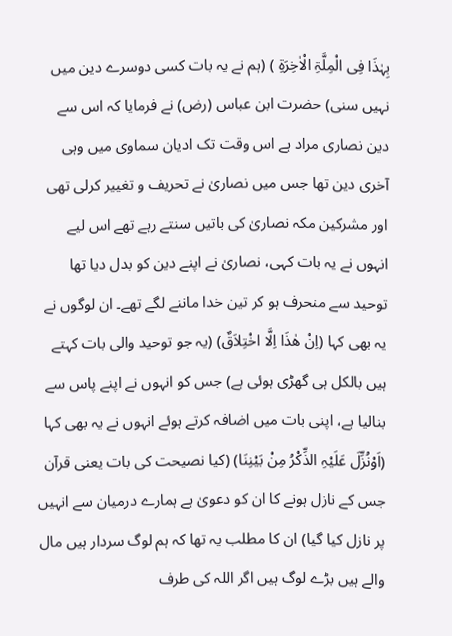بِہٰذَا فِی الْمِلَّۃِ الْاٰخِرَۃِ ) (ہم نے یہ بات کسی دوسرے دین میں نہیں سنی) حضرت ابن عباس (رض) نے فرمایا کہ اس سے دین نصاری مراد ہے اس وقت تک ادیان سماوی میں وہی آخری دین تھا جس میں نصاریٰ نے تحریف و تغییر کرلی تھی اور مشرکین مکہ نصاریٰ کی باتیں سنتے رہے تھے اس لیے انہوں نے یہ بات کہی، نصاریٰ نے اپنے دین کو بدل دیا تھا توحید سے منحرف ہو کر تین خدا ماننے لگے تھے۔ ان لوگوں نے یہ بھی کہا (اِنْ ھٰذَا اِلَّا اخْتِلاَقٌ) (یہ جو توحید والی بات کہتے ہیں بالکل ہی گھڑی ہوئی ہے) جس کو انہوں نے اپنے پاس سے بنالیا ہے، اپنی بات میں اضافہ کرتے ہوئے انہوں نے یہ بھی کہا (اَوْنُزِّلَ عَلَیْہِ الذِّکْرُ مِنْ بَیْنِنَا) (کیا نصیحت کی بات یعنی قرآن جس کے نازل ہونے کا ان کو دعویٰ ہے ہمارے درمیان سے انہیں پر نازل کیا گیا) ان کا مطلب یہ تھا کہ ہم لوگ سردار ہیں مال والے ہیں بڑے لوگ ہیں اگر اللہ کی طرف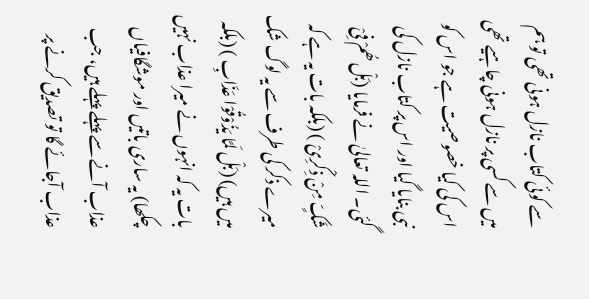سے کوئی کتاب نازل ہونی تھی تو ہم میں سے کسی پر نازل ہونی چاہیے تھی اس کی کیا خصوصیت ہے جو اس کو نبی بنایا گیا اور اس پر کتاب نازل کی گئی۔ اللہ تعالیٰ نے فرمایا (بَلْ ھُمْ فِیْ شَکٍّ مِنْ ذِکْرِیْ ) (بلکہ بات یہ ہے کہ میرے ذکر کی طرف سے یہ لوگ شک میں ہیں) (بَلْ لَمَّا یَذُوْقُوْا عَذَابِ ) (بلکہ بات یہ کہ انہوں نے میرا عذاب نہیں چکھا) یہ ساری باتیں اور موشگافیاں عذاب آنے سے پہلے پہلے ہیں، جب عذاب آجائے گا تو تصدیق کرنے پر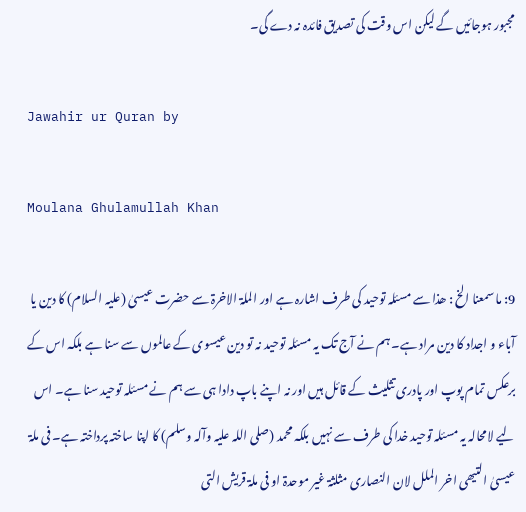مجبور ہوجائیں گے لیکن اس وقت کی تصدیق فائدہ نہ دے گی۔

Jawahir ur Quran by

Moulana Ghulamullah Khan

9: ما سمعنا الخ : ھذا سے مسئلہ توحید کی طرف اشارہ ہے اور الملۃ الاخرۃ سے حضرت عیسیٰ (علیہ السلام) کا دین یا آباء و اجداد کا دین مراد ہے۔ ہم نے آج تک یہ مسئلہ توحید نہ تو دین عیسوی کے عالموں سے سنا ہے بلکہ اس کے برعکس تمام پوپ اور پادری تثلیث کے قائل ہیں اور نہ اپنے باپ دادا ہی سے ہم نے مسئلہ توحید سنا ہے۔ اس لیے لامحالہ یہ مسئلہ توحید خدا کی طرف سے نہیں بلکہ محمد (صلی اللہ علیہ وآلہ وسلم) کا اپنا ساختہ پرداختہ ہے۔ فی ملۃ عیسیٰ التیھی اخر الملل لان النصاری مثلثۃ غیر موحدۃ او فی ملۃ قریش التی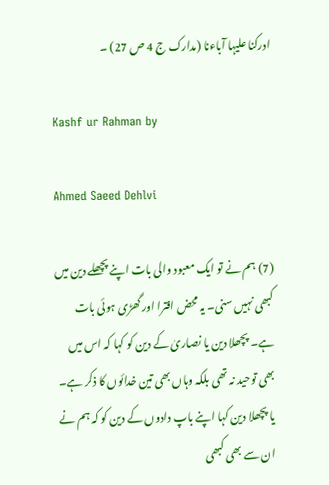ادرکنا علیہا آباءنا (مدارک ج 4 ص 27) ۔

Kashf ur Rahman by

Ahmed Saeed Dehlvi

(7) ہم نے تو ایک معبود والی بات اپنے پچھلے دین میں کبھی نہیں سنی۔ یہ محض افترا اور گھڑی ہوئی بات ہے۔ پچھلا دین یا نصاریٰ کے دین کو کہا کہ اس میں بھی توحید نہ تھی بلکہ وہاں بھی تین خدائوں کا ذکر ہے۔ یا پچھلا دین کہا اپنے باپ دادوں کے دین کو کہ ہم نے ان سے بھی کبھی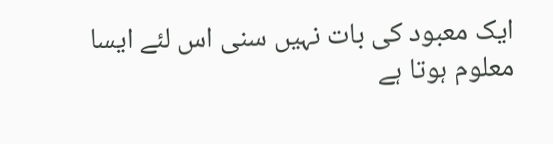ایک معبود کی بات نہیں سنی اس لئے ایسا معلوم ہوتا ہے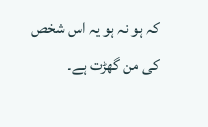کہ ہو نہ ہو یہ اس شخص کی من گھڑت ہے۔